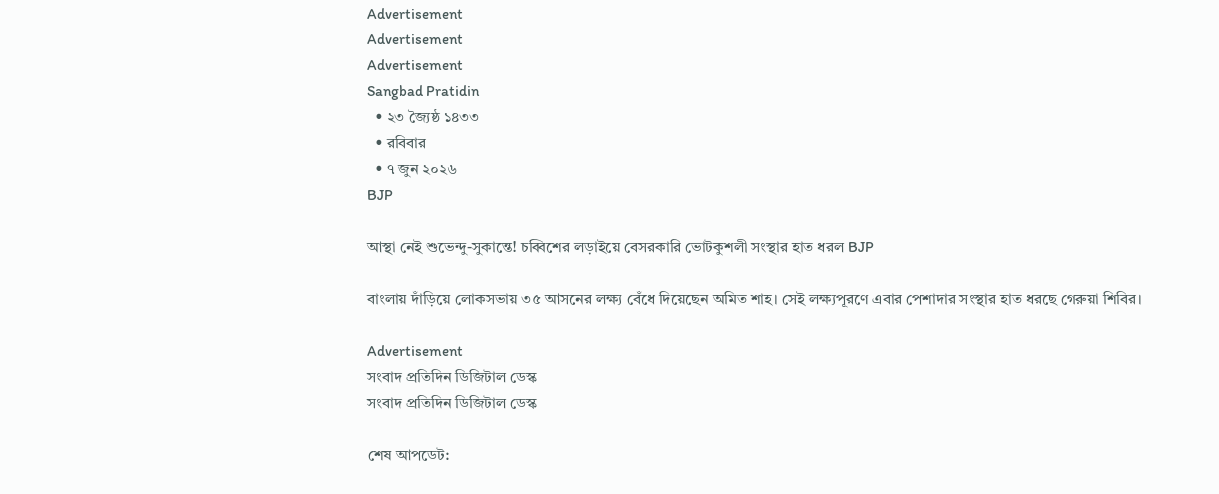Advertisement
Advertisement
Advertisement
Sangbad Pratidin
  • ২৩ জ্যৈষ্ঠ ১৪৩৩
  • রবিবার
  • ৭ জুন ২০২৬
BJP

আস্থা নেই শুভেন্দু-সুকান্তে! চব্বিশের লড়াইয়ে বেসরকারি ভোটকুশলী সংস্থার হাত ধরল BJP

বাংলায় দাঁড়িয়ে লোকসভায় ৩৫ আসনের লক্ষ্য বেঁধে দিয়েছেন অমিত শাহ। সেই লক্ষ্যপূরণে এবার পেশাদার সংস্থার হাত ধরছে গেরুয়া শিবির।

Advertisement
সংবাদ প্রতিদিন ডিজিটাল ডেস্ক
সংবাদ প্রতিদিন ডিজিটাল ডেস্ক

শেষ আপডেট: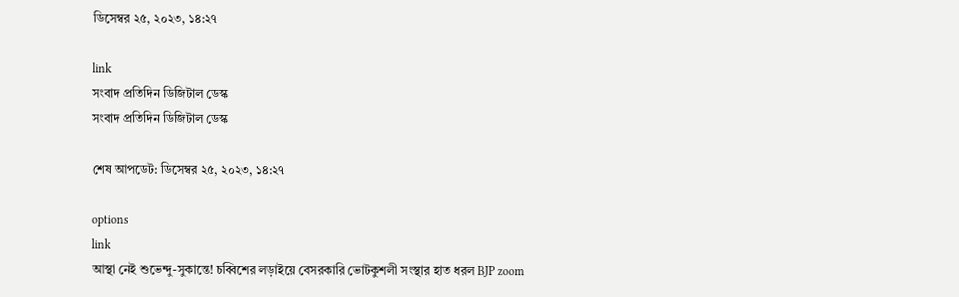ডিসেম্বর ২৫, ২০২৩, ১৪:২৭

link
সংবাদ প্রতিদিন ডিজিটাল ডেস্ক
সংবাদ প্রতিদিন ডিজিটাল ডেস্ক

শেষ আপডেট: ডিসেম্বর ২৫, ২০২৩, ১৪:২৭

options
link
আস্থা নেই শুভেন্দু-সুকান্তে! চব্বিশের লড়াইয়ে বেসরকারি ভোটকুশলী সংস্থার হাত ধরল BJP zoom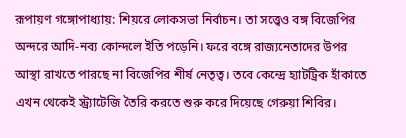রূপায়ণ গঙ্গোপাধ্যায়: শিয়রে লোকসভা নির্বাচন। তা সত্ত্বেও বঙ্গ বিজেপির অন্দরে আদি-নব্য কোন্দলে ইতি পড়েনি। ফরে বঙ্গে রাজ্যনেতাদের উপর আস্থা রাখতে পারছে না বিজেপির শীর্ষ নেতৃত্ব। তবে কেন্দ্রে হ্যাটট্রিক হাঁকাতে এখন থেকেই স্ট্র্যাটেজি তৈরি করতে শুরু করে দিয়েছে গেরুয়া শিবির।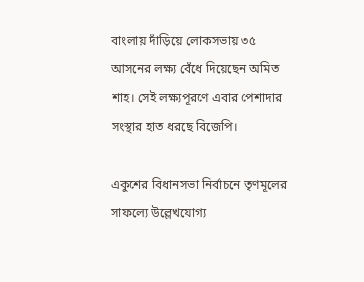বাংলায় দাঁড়িয়ে লোকসভায় ৩৫ আসনের লক্ষ্য বেঁধে দিয়েছেন অমিত শাহ। সেই লক্ষ্যপূরণে এবার পেশাদার সংস্থার হাত ধরছে বিজেপি।

একুশের বিধানসভা নির্বাচনে তৃণমূলের সাফল্যে উল্লেখযোগ্য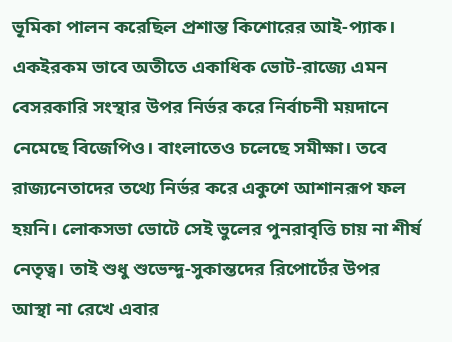ভূমিকা পালন করেছিল প্রশান্ত কিশোরের আই-প্যাক। একইরকম ভাবে অতীতে একাধিক ভোট-রাজ্যে এমন বেসরকারি সংস্থার উপর নির্ভর করে নির্বাচনী ময়দানে নেমেছে বিজেপিও। বাংলাতেও চলেছে সমীক্ষা। তবে রাজ্যনেতাদের তথ্যে নির্ভর করে একুশে আশানরূপ ফল হয়নি। লোকসভা ভোটে সেই ভুলের পুনরাবৃত্তি চায় না শীর্ষ নেতৃত্ব। তাই শুধু শুভেন্দু-সুকান্তদের রিপোর্টের উপর আস্থা না রেখে এবার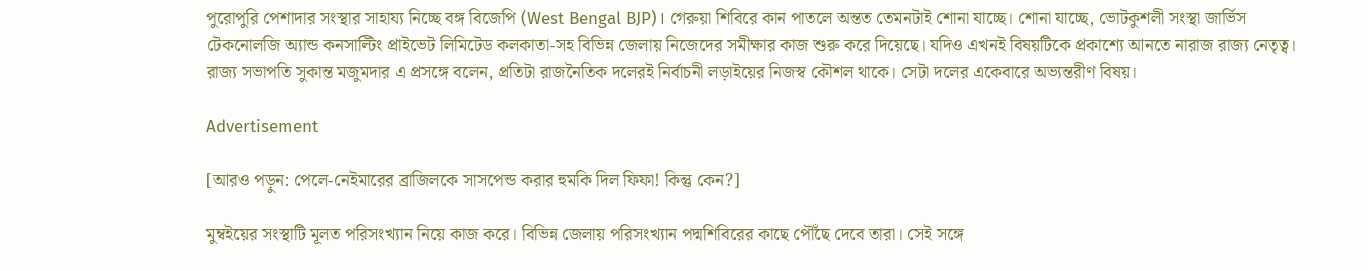পুরোপুরি পেশাদার সংস্থার সাহায্য নিচ্ছে বঙ্গ বিজেপি (West Bengal BJP)। গেরুয়া শিবিরে কান পাতলে অন্তত তেমনটাই শোনা যাচ্ছে। শোনা যাচ্ছে, ভোটকুশলী সংস্থা জার্ভিস টেকনোলজি অ্যান্ড কনসাল্টিং প্রাইভেট লিমিটেড কলকাতা-সহ বিভিন্ন জেলায় নিজেদের সমীক্ষার কাজ শুরু করে দিয়েছে। যদিও এখনই বিষয়টিকে প্রকাশ্যে আনতে নারাজ রাজ্য নেতৃত্ব। রাজ্য সভাপতি সুকান্ত মজুমদার এ প্রসঙ্গে বলেন, প্রতিটা রাজনৈতিক দলেরই নির্বাচনী লড়াইয়ের নিজস্ব কৌশল থাকে। সেটা দলের একেবারে অভ্যন্তরীণ বিষয়।

Advertisement

[আরও পড়ুন: পেলে-নেইমারের ব্রাজিলকে সাসপেন্ড করার হুমকি দিল ফিফা! কিন্তু কেন?]

মুম্বইয়ের সংস্থাটি মূলত পরিসংখ্যান নিয়ে কাজ করে। বিভিন্ন জেলায় পরিসংখ্যান পদ্মশিবিরের কাছে পৌঁছে দেবে তারা। সেই সঙ্গে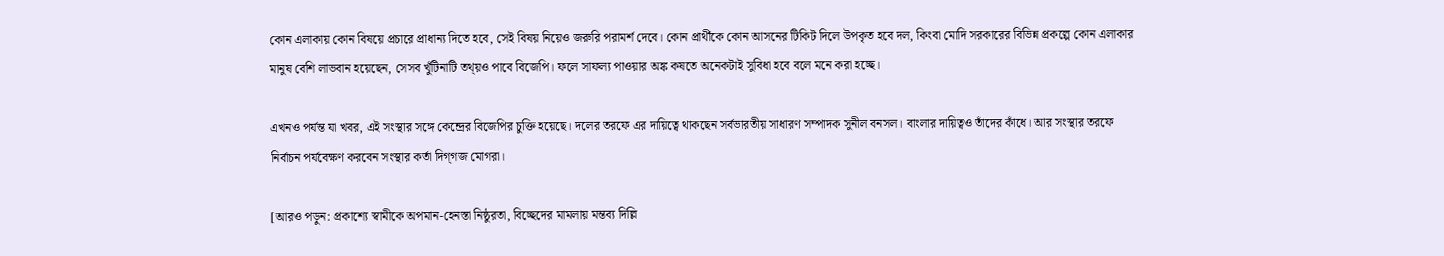কোন এলাকায় কোন বিষয়ে প্রচারে প্রাধান্য দিতে হবে, সেই বিষয় নিয়েও জরুরি পরামর্শ দেবে। কোন প্রার্থীকে কোন আসনের টিকিট দিলে উপকৃত হবে দল, কিংবা মোদি সরকারের বিভিন্ন প্রকল্পে কোন এলাকার মানুষ বেশি লাভবান হয়েছেন, সেসব খুঁটিনাটি তথ্য়ও পাবে বিজেপি। ফলে সাফল্য পাওয়ার অঙ্ক কষতে অনেকটাই সুবিধা হবে বলে মনে করা হচ্ছে।

এখনও পর্যন্ত যা খবর, এই সংস্থার সঙ্গে কেন্দ্রের বিজেপির চুক্তি হয়েছে। দলের তরফে এর দায়িত্বে থাকছেন সর্বভারতীয় সাধারণ সম্পাদক সুনীল বনসল। বাংলার দায়িত্বও তাঁদের কাঁধে। আর সংস্থার তরফে নির্বাচন পর্যবেক্ষণ করবেন সংস্থার কর্তা দিগ্‌গজ মোগরা।

[আরও পড়ুন: প্রকাশ্যে স্বামীকে অপমান-হেনস্তা নিষ্ঠুরতা, বিচ্ছেদের মামলায় মন্তব্য দিল্লি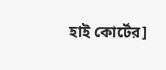হাই কোর্টের]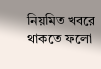নিয়মিত খবরে থাকতে ফলো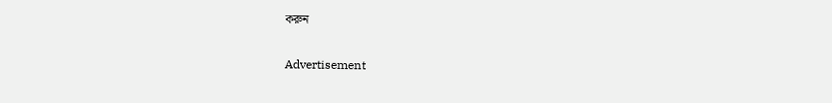করুন

Advertisement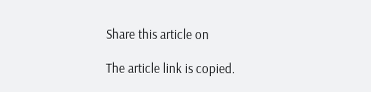Share this article on

The article link is copied.